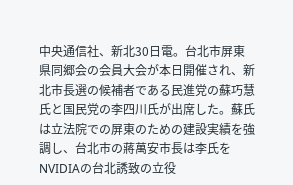中央通信社、新北30日電。台北市屏東県同郷会の会員大会が本日開催され、新北市長選の候補者である民進党の蘇巧慧氏と国民党の李四川氏が出席した。蘇氏は立法院での屏東のための建設実績を強調し、台北市の蔣萬安市長は李氏をNVIDIAの台北誘致の立役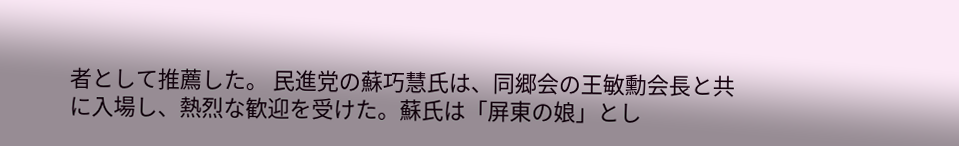者として推薦した。 民進党の蘇巧慧氏は、同郷会の王敏勳会長と共に入場し、熱烈な歓迎を受けた。蘇氏は「屏東の娘」とし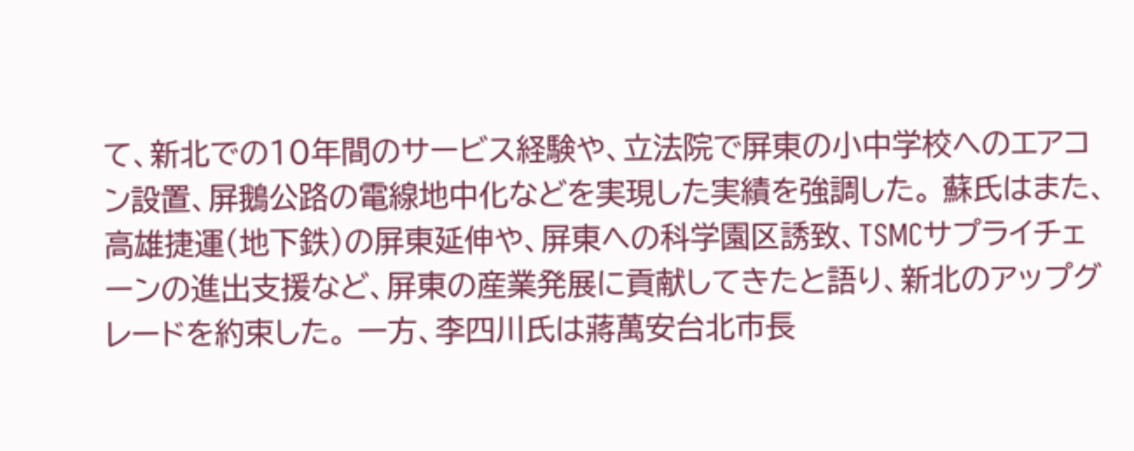て、新北での10年間のサービス経験や、立法院で屏東の小中学校へのエアコン設置、屏鵝公路の電線地中化などを実現した実績を強調した。 蘇氏はまた、高雄捷運(地下鉄)の屏東延伸や、屏東への科学園区誘致、TSMCサプライチェーンの進出支援など、屏東の産業発展に貢献してきたと語り、新北のアップグレードを約束した。 一方、李四川氏は蔣萬安台北市長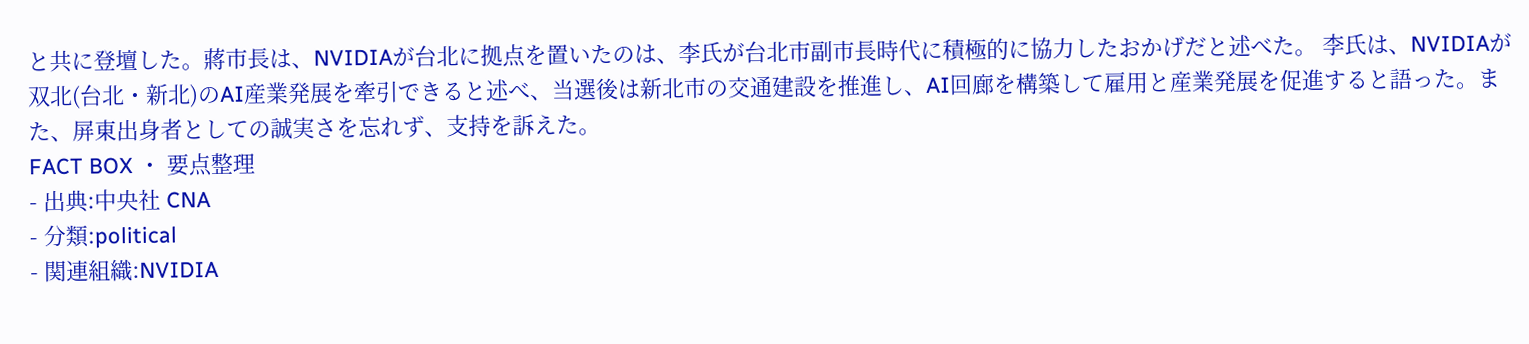と共に登壇した。蔣市長は、NVIDIAが台北に拠点を置いたのは、李氏が台北市副市長時代に積極的に協力したおかげだと述べた。 李氏は、NVIDIAが双北(台北・新北)のAI産業発展を牽引できると述べ、当選後は新北市の交通建設を推進し、AI回廊を構築して雇用と産業発展を促進すると語った。また、屏東出身者としての誠実さを忘れず、支持を訴えた。
FACT BOX ・ 要点整理
- 出典:中央社 CNA
- 分類:political
- 関連組織:NVIDIA